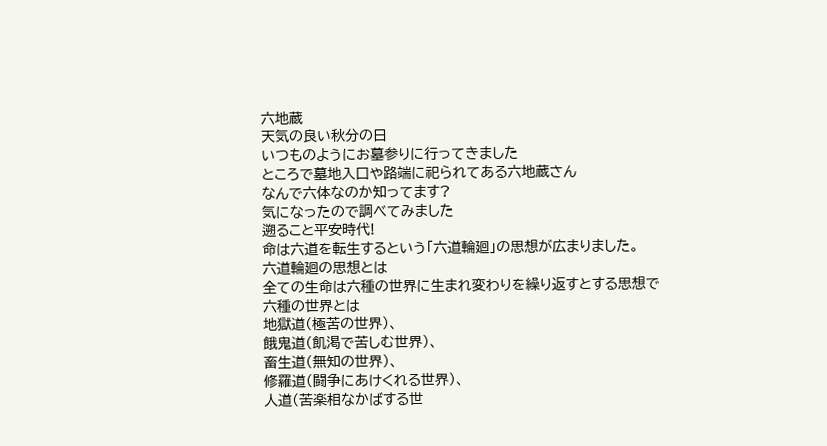六地蔵
天気の良い秋分の日
いつものようにお墓参りに行ってきました
ところで墓地入口や路端に祀られてある六地蔵さん
なんで六体なのか知ってます?
気になったので調べてみました
遡ること平安時代!
命は六道を転生するという「六道輪廻」の思想が広まりました。
六道輪廻の思想とは
全ての生命は六種の世界に生まれ変わりを繰り返すとする思想で
六種の世界とは
地獄道(極苦の世界)、
餓鬼道(飢渇で苦しむ世界)、
畜生道(無知の世界)、
修羅道(闘争にあけくれる世界)、
人道(苦楽相なかばする世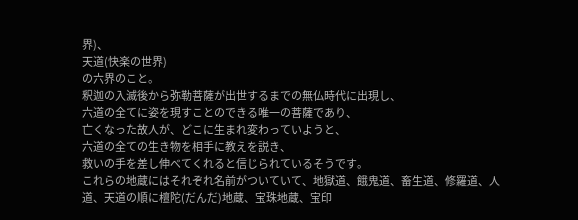界)、
天道(快楽の世界)
の六界のこと。
釈迦の入滅後から弥勒菩薩が出世するまでの無仏時代に出現し、
六道の全てに姿を現すことのできる唯一の菩薩であり、
亡くなった故人が、どこに生まれ変わっていようと、
六道の全ての生き物を相手に教えを説き、
救いの手を差し伸べてくれると信じられているそうです。
これらの地蔵にはそれぞれ名前がついていて、地獄道、餓鬼道、畜生道、修羅道、人道、天道の順に檀陀(だんだ)地蔵、宝珠地蔵、宝印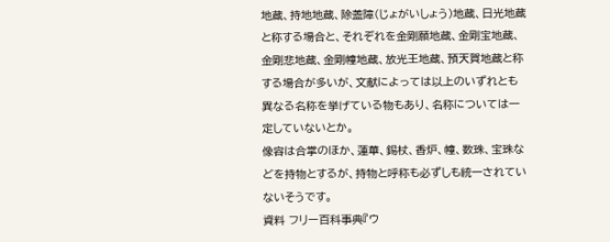地蔵、持地地蔵、除蓋障(じょがいしょう)地蔵、日光地蔵と称する場合と、それぞれを金剛願地蔵、金剛宝地蔵、金剛悲地蔵、金剛幢地蔵、放光王地蔵、預天賀地蔵と称する場合が多いが、文献によっては以上のいずれとも異なる名称を挙げている物もあり、名称については一定していないとか。
像容は合掌のほか、蓮華、錫杖、香炉、幢、数珠、宝珠などを持物とするが、持物と呼称も必ずしも統一されていないそうです。
資料 フリー百科事典『ウ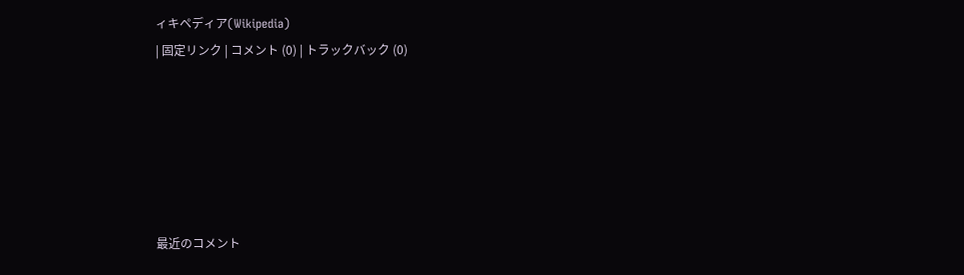ィキペディア(Wikipedia)
| 固定リンク | コメント (0) | トラックバック (0)






最近のコメント